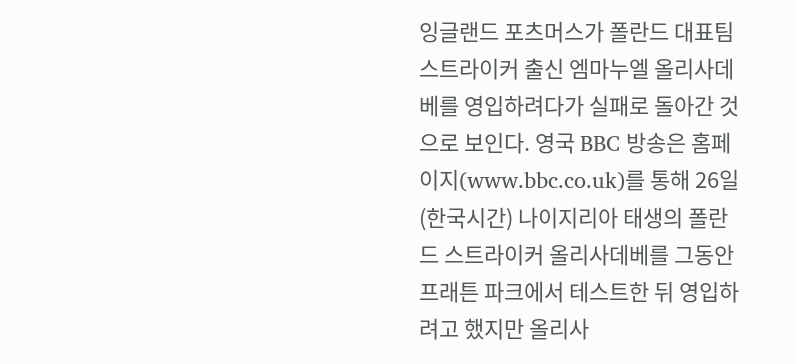잉글랜드 포츠머스가 폴란드 대표팀 스트라이커 출신 엠마누엘 올리사데베를 영입하려다가 실패로 돌아간 것으로 보인다. 영국 BBC 방송은 홈페이지(www.bbc.co.uk)를 통해 26일(한국시간) 나이지리아 태생의 폴란드 스트라이커 올리사데베를 그동안 프래튼 파크에서 테스트한 뒤 영입하려고 했지만 올리사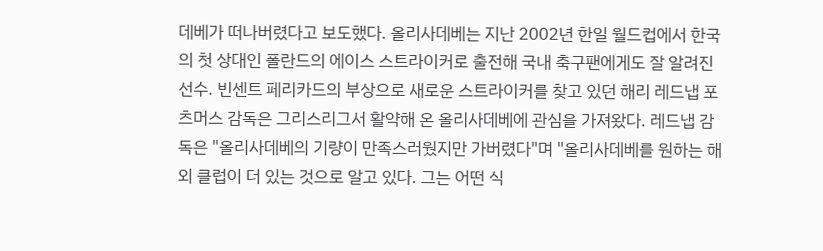데베가 떠나버렸다고 보도했다. 올리사데베는 지난 2002년 한일 월드컵에서 한국의 첫 상대인 폴란드의 에이스 스트라이커로 출전해 국내 축구팬에게도 잘 알려진 선수. 빈센트 페리카드의 부상으로 새로운 스트라이커를 찾고 있던 해리 레드냅 포츠머스 감독은 그리스리그서 활약해 온 올리사데베에 관심을 가져왔다. 레드냅 감독은 "올리사데베의 기량이 만족스러웠지만 가버렸다"며 "올리사데베를 원하는 해외 클럽이 더 있는 것으로 알고 있다. 그는 어떤 식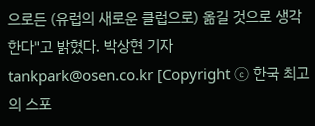으로든 (유럽의 새로운 클럽으로) 옮길 것으로 생각한다"고 밝혔다. 박상현 기자 tankpark@osen.co.kr [Copyright ⓒ 한국 최고의 스포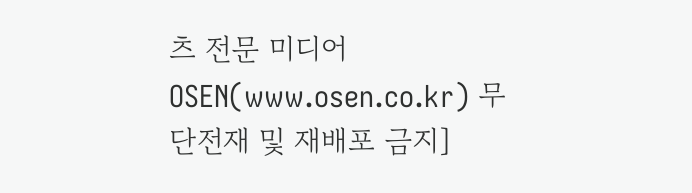츠 전문 미디어 OSEN(www.osen.co.kr) 무단전재 및 재배포 금지]